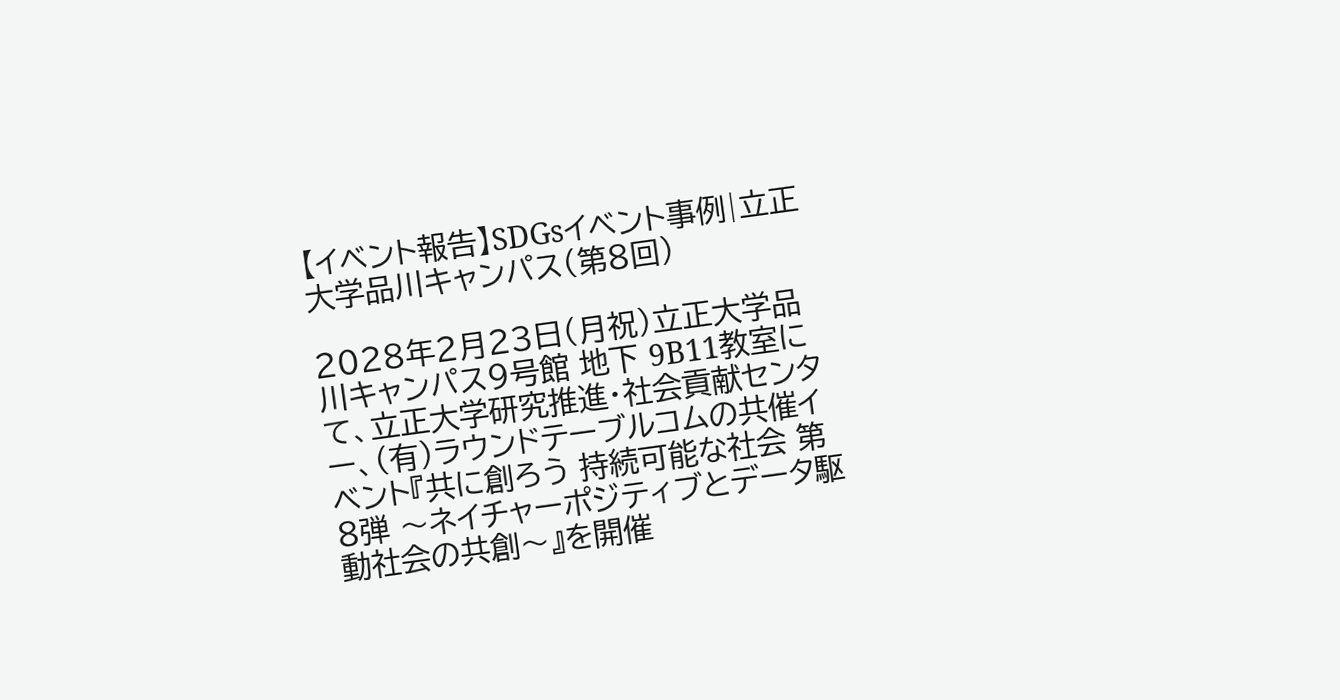【イベント報告】SDGsイベント事例|立正大学品川キャンパス(第8回)

2028年2月23日(月祝)立正大学品川キャンパス9号館 地下 9B11教室にて、立正大学研究推進・社会貢献センター、(有)ラウンドテーブルコムの共催イベント『共に創ろう 持続可能な社会 第8弾 〜ネイチャーポジティブとデータ駆動社会の共創〜』を開催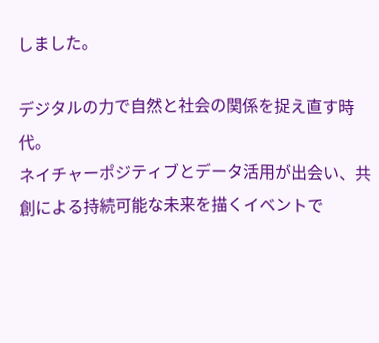しました。

デジタルの力で自然と社会の関係を捉え直す時代。
ネイチャーポジティブとデータ活用が出会い、共創による持続可能な未来を描くイベントで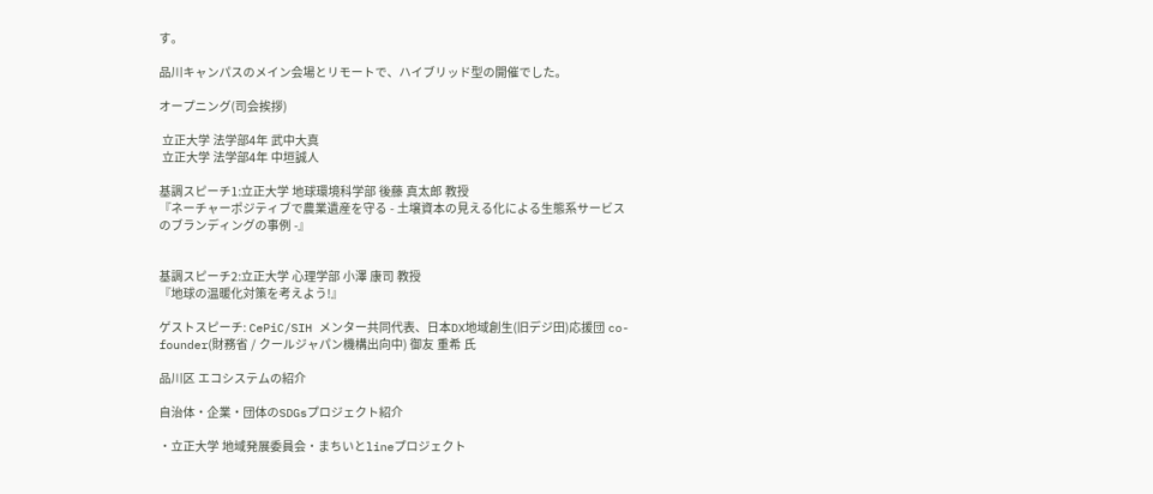す。

品川キャンパスのメイン会場とリモートで、ハイブリッド型の開催でした。

オープニング(司会挨拶)

 立正大学 法学部4年 武中大真
 立正大学 法学部4年 中垣誠人

基調スピーチ1:立正大学 地球環境科学部 後藤 真太郎 教授
『ネーチャーポジティブで農業遺産を守る - 土壌資本の見える化による生態系サービスのブランディングの事例 -』


基調スピーチ2:立正大学 心理学部 小澤 康司 教授
『地球の温暖化対策を考えよう!』

ゲストスピーチ: CePiC/SIH メンター共同代表、日本DX地域創生(旧デジ田)応援団 co-founder(財務省 / クールジャパン機構出向中) 御友 重希 氏

品川区 エコシステムの紹介

自治体・企業・団体のSDGsプロジェクト紹介

・立正大学 地域発展委員会・まちいとlineプロジェクト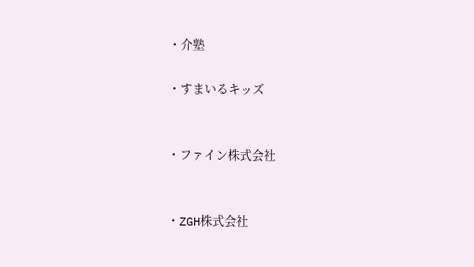・介塾

・すまいるキッズ


・ファイン株式会社


・ZGH株式会社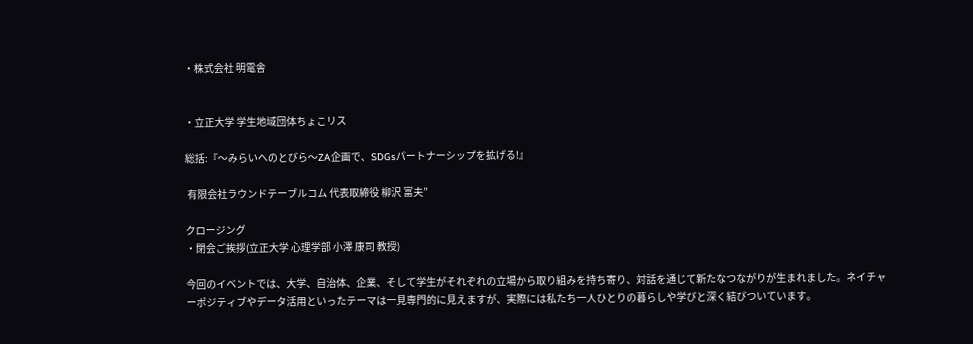・株式会社 明電舎


・立正大学 学生地域団体ちょこリス

総括:『〜みらいへのとびら〜ZA企画で、SDGsパートナーシップを拡げる!』

 有限会社ラウンドテーブルコム 代表取締役 柳沢 富夫”

クロージング
・閉会ご挨拶(立正大学 心理学部 小澤 康司 教授)

今回のイベントでは、大学、自治体、企業、そして学生がそれぞれの立場から取り組みを持ち寄り、対話を通じて新たなつながりが生まれました。ネイチャーポジティブやデータ活用といったテーマは一見専門的に見えますが、実際には私たち一人ひとりの暮らしや学びと深く結びついています。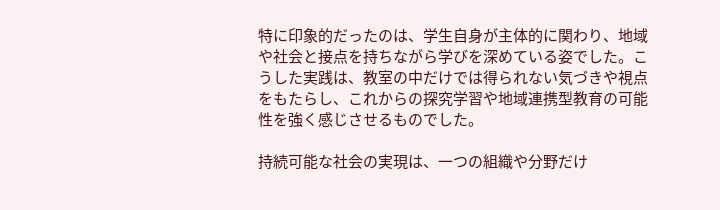特に印象的だったのは、学生自身が主体的に関わり、地域や社会と接点を持ちながら学びを深めている姿でした。こうした実践は、教室の中だけでは得られない気づきや視点をもたらし、これからの探究学習や地域連携型教育の可能性を強く感じさせるものでした。

持続可能な社会の実現は、一つの組織や分野だけ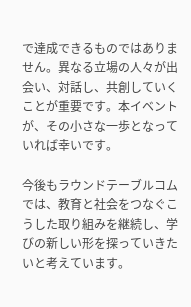で達成できるものではありません。異なる立場の人々が出会い、対話し、共創していくことが重要です。本イベントが、その小さな一歩となっていれば幸いです。

今後もラウンドテーブルコムでは、教育と社会をつなぐこうした取り組みを継続し、学びの新しい形を探っていきたいと考えています。